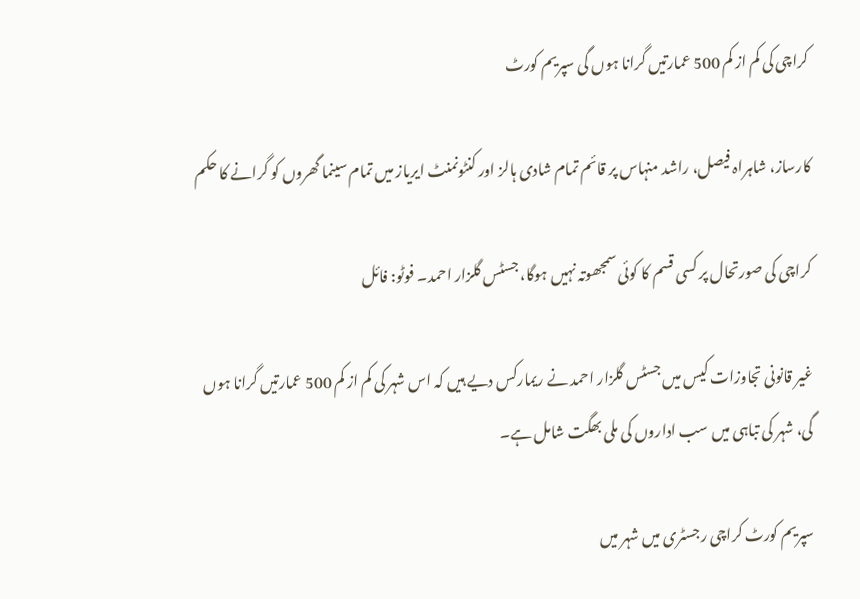کراچی کی کم از کم 500 عمارتیں گرانا ہوں گی سپریم کورٹ

کارساز، شاہراہ فیصل، راشد منہاس پر قائم تمام شادی ہالز اور کنٹونمنٹ ایریاز میں تمام سینما گھروں کو گرانے کا حکم

کراچی کی صورتحال پر کسی قسم کا کوئی سمجھوتہ نہیں ہوگا، جسٹس گلزار احمد۔ فوٹو: فائل

غیر قانونی تجاوزات کیس میں جسٹس گلزار احمد نے ریمارکس دیے ہیں کہ اس شہر کی کم از کم 500 عمارتیں گرانا ہوں گی، شہر کی تباہی میں سب اداروں کی ملی بھگت شامل ہے۔

سپریم کورٹ کراچی رجسٹری میں شہر میں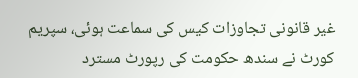غیر قانونی تجاوزات کیس کی سماعت ہوئی، سپریم کورٹ نے سندھ حکومت کی رپورٹ مسترد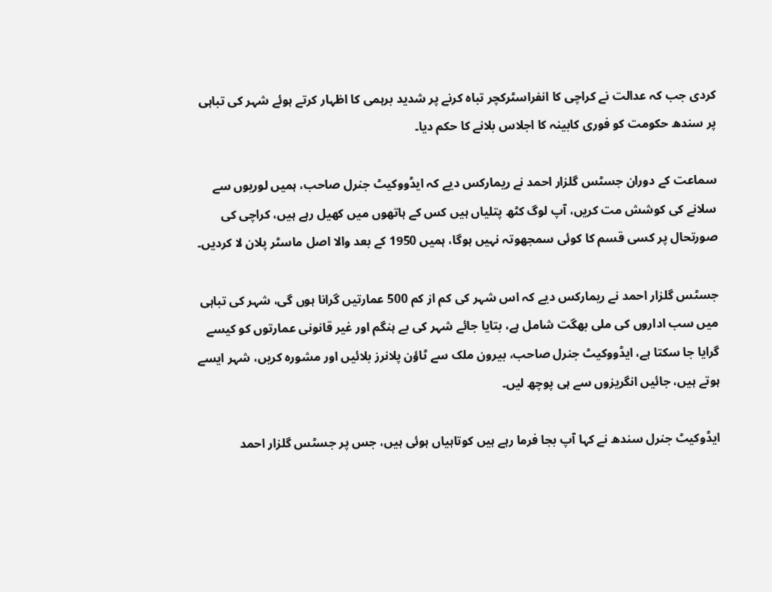کردی جب کہ عدالت نے کراچی کا انفراسٹرکچر تباہ کرنے پر شدید برہمی کا اظہار کرتے ہوئے شہر کی تباہی پر سندھ حکومت کو فوری کابینہ کا اجلاس بلانے کا حکم دیا۔

سماعت کے دوران جسٹس گلزار احمد نے ریمارکس دیے کہ ایڈووکیٹ جنرل صاحب، ہمیں لوریوں سے سلانے کی کوشش مت کریں، آپ لوگ کٹھ پتلیاں ہیں کس کے ہاتھوں میں کھیل رہے ہیں، کراچی کی صورتحال پر کسی قسم کا کوئی سمجھوتہ نہیں ہوگا، ہمیں 1950 کے بعد والا اصل ماسٹر پلان لا کردیں۔

جسٹس گلزار احمد نے ریمارکس دیے کہ اس شہر کی کم از کم 500 عمارتیں گرانا ہوں گی، شہر کی تباہی میں سب اداروں کی ملی بھگت شامل ہے، بتایا جائے شہر کی بے ہنگم اور غیر قانونی عمارتوں کو کیسے گرایا جا سکتا ہے، ایڈووکیٹ جنرل صاحب، بیرون ملک سے ٹاؤن پلانرز بلائیں اور مشورہ کریں، شہر ایسے ہوتے ہیں، جائیں انگریزوں سے ہی پوچھ لیں۔

ایڈوکیٹ جنرل سندھ نے کہا آپ بجا فرما رہے ہیں کوتاہیاں ہوئی ہیں، جس پر جسٹس گلزار احمد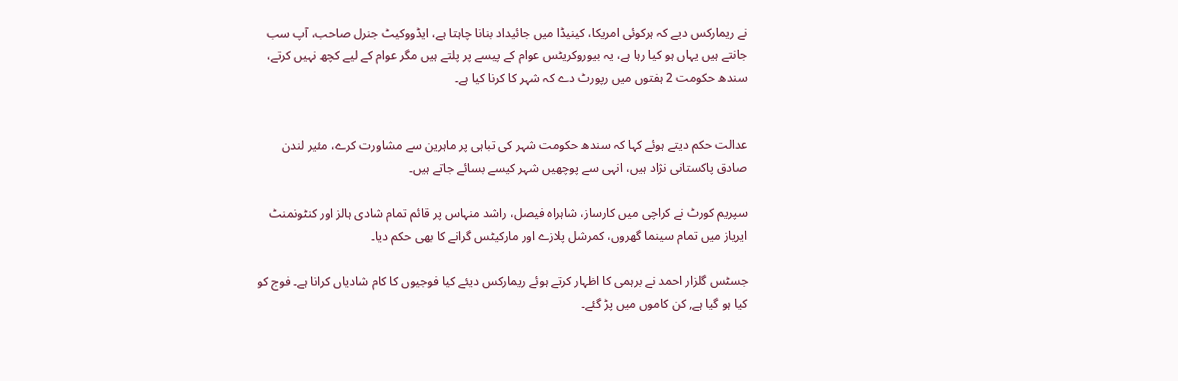نے ریمارکس دیے کہ ہرکوئی امریکا، کینیڈا میں جائیداد بنانا چاہتا ہے، ایڈووکیٹ جنرل صاحب، آپ سب جانتے ہیں یہاں ہو کیا رہا ہے، یہ بیوروکریٹس عوام کے پیسے پر پلتے ہیں مگر عوام کے لیے کچھ نہیں کرتے، سندھ حکومت 2 ہفتوں میں رپورٹ دے کہ شہر کا کرنا کیا ہے۔


عدالت حکم دیتے ہوئے کہا کہ سندھ حکومت شہر کی تباہی پر ماہرین سے مشاورت کرے، مئیر لندن صادق پاکستانی نژاد ہیں، انہی سے پوچھیں شہر کیسے بسائے جاتے ہیں۔

سپریم کورٹ نے کراچی میں کارساز، شاہراہ فیصل، راشد منہاس پر قائم تمام شادی ہالز اور کنٹونمنٹ ایریاز میں تمام سینما گھروں، کمرشل پلازے اور مارکیٹس گرانے کا بھی حکم دیا۔

جسٹس گلزار احمد نے برہمی کا اظہار کرتے ہوئے ریمارکس دیئے کیا فوجیوں کا کام شادیاں کرانا ہے۔ فوج کو کیا ہو گیا ہے, کن کاموں میں پڑ گئے۔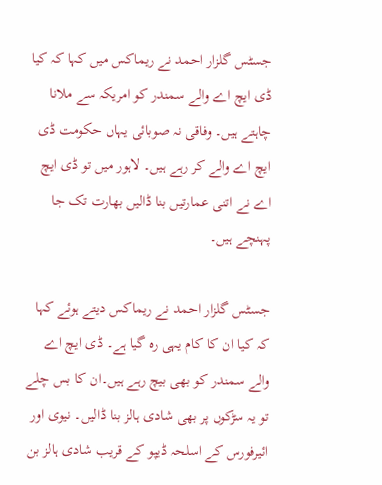جسٹس گلزار احمد نے ریماکس میں کہا کہ کیا ڈی ایچ اے والے سمندر کو امریکہ سے ملانا چاہتے ہیں۔ وفاقی نہ صوبائی یہاں حکومت ڈی ایچ اے والے کر رہے ہیں۔ لاہور میں تو ڈی ایچ اے نے اتنی عمارتیں بنا ڈالیں بھارت تک جا پہنچے ہیں۔

جسٹس گلزار احمد نے ریماکس دیتے ہوئے کہا کہ کیا ان کا کام یہی رہ گیا ہے۔ ڈی ایچ اے والے سمندر کو بھی بیچ رہے ہیں۔ان کا بس چلے تو یہ سڑکوں پر بھی شادی ہالز بنا ڈالیں۔ نیوی اور ائیرفورس کے اسلحہ ڈیپو کے قریب شادی ہالز بن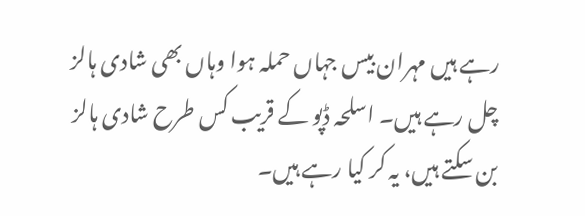رہے ہیں مہران بیس جہاں حملہ ہوا وہاں بھی شادی ہالز چل رہے ہیں۔ اسلحہ ڈپو کے قریب کس طرح شادی ہالز بن سکتے ہیں، یہ کر کیا رہے ہیں۔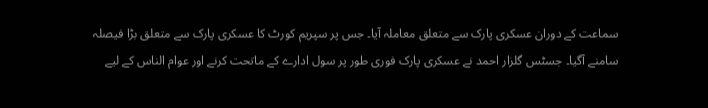سماعت کے دوران عسکری پارک سے متعلق معاملہ آیا۔ جس پر سپریم کورٹ کا عسکری پارک سے متعلق بڑا فیصلہ سامنے آگیا۔ جسٹس گلزار احمد نے عسکری پارک فوری طور پر سول ادارے کے ماتحت کرنے اور عوام الناس کے لیے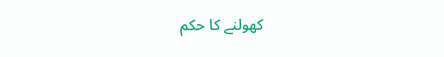کھولنے کا حکم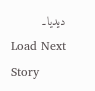دیدیا۔
Load Next Story